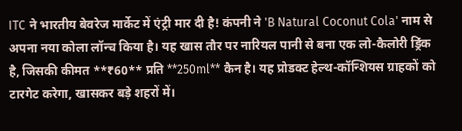ITC ने भारतीय बेवरेज मार्केट में एंट्री मार दी है! कंपनी ने 'B Natural Coconut Cola' नाम से अपना नया कोला लॉन्च किया है। यह खास तौर पर नारियल पानी से बना एक लो-कैलोरी ड्रिंक है, जिसकी कीमत **₹60** प्रति **250ml** कैन है। यह प्रोडक्ट हेल्थ-कॉन्शियस ग्राहकों को टारगेट करेगा, खासकर बड़े शहरों में।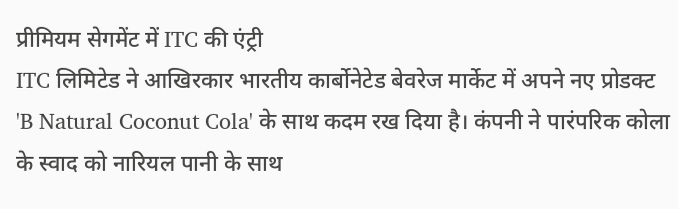प्रीमियम सेगमेंट में ITC की एंट्री
ITC लिमिटेड ने आखिरकार भारतीय कार्बोनेटेड बेवरेज मार्केट में अपने नए प्रोडक्ट 'B Natural Coconut Cola' के साथ कदम रख दिया है। कंपनी ने पारंपरिक कोला के स्वाद को नारियल पानी के साथ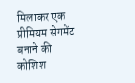मिलाकर एक प्रीमियम सेगमेंट बनाने की कोशिश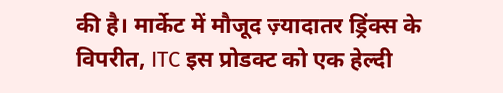की है। मार्केट में मौजूद ज़्यादातर ड्रिंक्स के विपरीत, ITC इस प्रोडक्ट को एक हेल्दी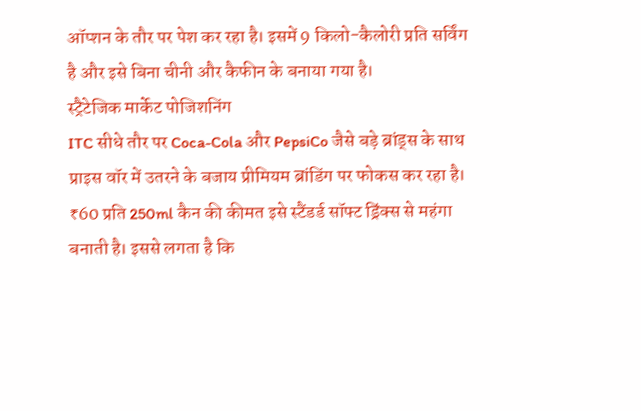ऑप्शन के तौर पर पेश कर रहा है। इसमें 9 किलो-कैलोरी प्रति सर्विंग है और इसे बिना चीनी और कैफीन के बनाया गया है।
स्ट्रैटेजिक मार्केट पोजिशनिंग
ITC सीधे तौर पर Coca-Cola और PepsiCo जैसे बड़े ब्रांड्स के साथ प्राइस वॉर में उतरने के बजाय प्रीमियम ब्रांडिंग पर फोकस कर रहा है। ₹60 प्रति 250ml कैन की कीमत इसे स्टैंडर्ड सॉफ्ट ड्रिंक्स से महंगा बनाती है। इससे लगता है कि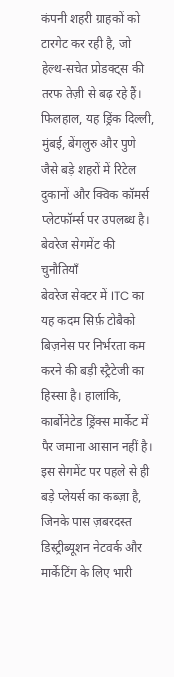कंपनी शहरी ग्राहकों को टारगेट कर रही है, जो हेल्थ-सचेत प्रोडक्ट्स की तरफ तेज़ी से बढ़ रहे हैं। फिलहाल, यह ड्रिंक दिल्ली, मुंबई, बेंगलुरु और पुणे जैसे बड़े शहरों में रिटेल दुकानों और क्विक कॉमर्स प्लेटफॉर्म्स पर उपलब्ध है।
बेवरेज सेगमेंट की चुनौतियाँ
बेवरेज सेक्टर में ITC का यह कदम सिर्फ़ टोबैको बिज़नेस पर निर्भरता कम करने की बड़ी स्ट्रैटेजी का हिस्सा है। हालांकि, कार्बोनेटेड ड्रिंक्स मार्केट में पैर जमाना आसान नहीं है। इस सेगमेंट पर पहले से ही बड़े प्लेयर्स का कब्ज़ा है, जिनके पास ज़बरदस्त डिस्ट्रीब्यूशन नेटवर्क और मार्केटिंग के लिए भारी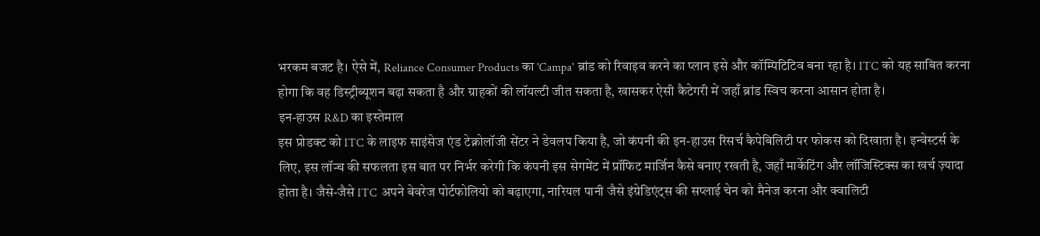भरकम बजट है। ऐसे में, Reliance Consumer Products का 'Campa' ब्रांड को रिवाइव करने का प्लान इसे और कॉम्पिटिटिव बना रहा है। ITC को यह साबित करना होगा कि वह डिस्ट्रीब्यूशन बढ़ा सकता है और ग्राहकों की लॉयल्टी जीत सकता है, खासकर ऐसी कैटेगरी में जहाँ ब्रांड स्विच करना आसान होता है।
इन-हाउस R&D का इस्तेमाल
इस प्रोडक्ट को ITC के लाइफ साइंसेज एंड टेक्नोलॉजी सेंटर ने डेवलप किया है, जो कंपनी की इन-हाउस रिसर्च कैपेबिलिटी पर फोकस को दिखाता है। इन्वेस्टर्स के लिए, इस लॉन्च की सफलता इस बात पर निर्भर करेगी कि कंपनी इस सेगमेंट में प्रॉफिट मार्जिन कैसे बनाए रखती है, जहाँ मार्केटिंग और लॉजिस्टिक्स का खर्च ज़्यादा होता है। जैसे-जैसे ITC अपने बेवरेज पोर्टफोलियो को बढ़ाएगा, नारियल पानी जैसे इंग्रेडिएंट्स की सप्लाई चेन को मैनेज करना और क्वालिटी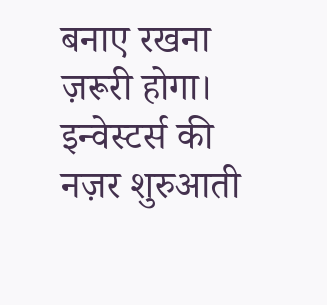बनाए रखना ज़रूरी होगा। इन्वेस्टर्स की नज़र शुरुआती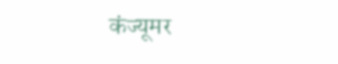कंज्यूमर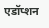एडॉप्शन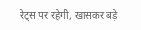रेट्स पर रहेगी, खासकर बड़े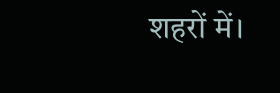शहरों में।